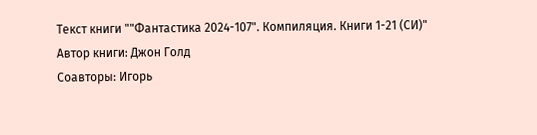Текст книги ""Фантастика 2024-107". Компиляция. Книги 1-21 (СИ)"
Автор книги: Джон Голд
Соавторы: Игорь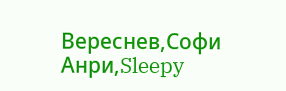Вереснев,Софи Анри,Sleepy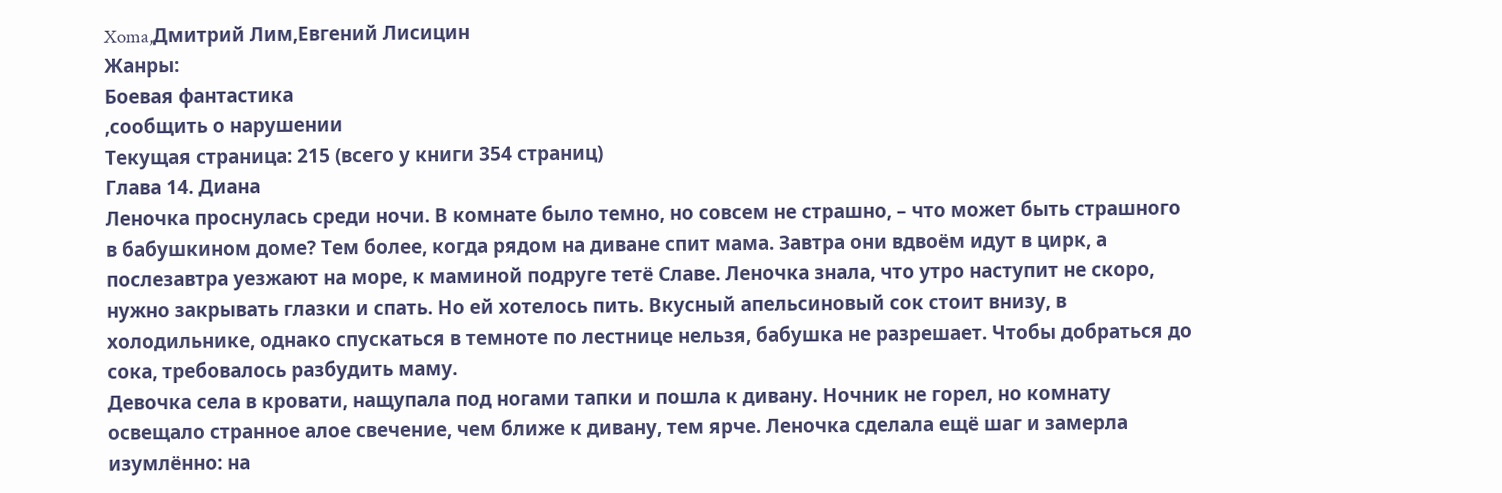Xoma,Дмитрий Лим,Евгений Лисицин
Жанры:
Боевая фантастика
,сообщить о нарушении
Текущая страница: 215 (всего у книги 354 страниц)
Глава 14. Диана
Леночка проснулась среди ночи. В комнате было темно, но совсем не страшно, – что может быть страшного в бабушкином доме? Тем более, когда рядом на диване спит мама. Завтра они вдвоём идут в цирк, а послезавтра уезжают на море, к маминой подруге тетё Славе. Леночка знала, что утро наступит не скоро, нужно закрывать глазки и спать. Но ей хотелось пить. Вкусный апельсиновый сок стоит внизу, в холодильнике, однако спускаться в темноте по лестнице нельзя, бабушка не разрешает. Чтобы добраться до сока, требовалось разбудить маму.
Девочка села в кровати, нащупала под ногами тапки и пошла к дивану. Ночник не горел, но комнату освещало странное алое свечение, чем ближе к дивану, тем ярче. Леночка сделала ещё шаг и замерла изумлённо: на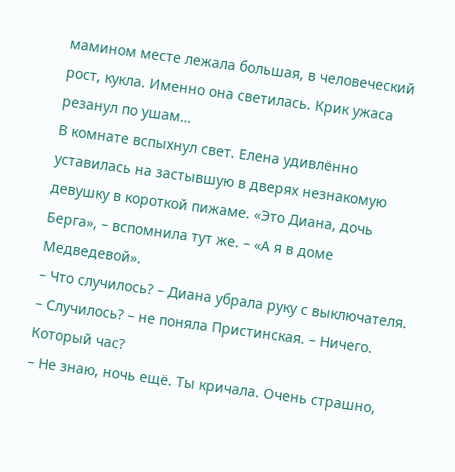мамином месте лежала большая, в человеческий рост, кукла. Именно она светилась. Крик ужаса резанул по ушам…
В комнате вспыхнул свет. Елена удивлённо уставилась на застывшую в дверях незнакомую девушку в короткой пижаме. «Это Диана, дочь Берга», – вспомнила тут же. – «А я в доме Медведевой».
– Что случилось? – Диана убрала руку с выключателя.
– Случилось? – не поняла Пристинская. – Ничего. Который час?
– Не знаю, ночь ещё. Ты кричала. Очень страшно,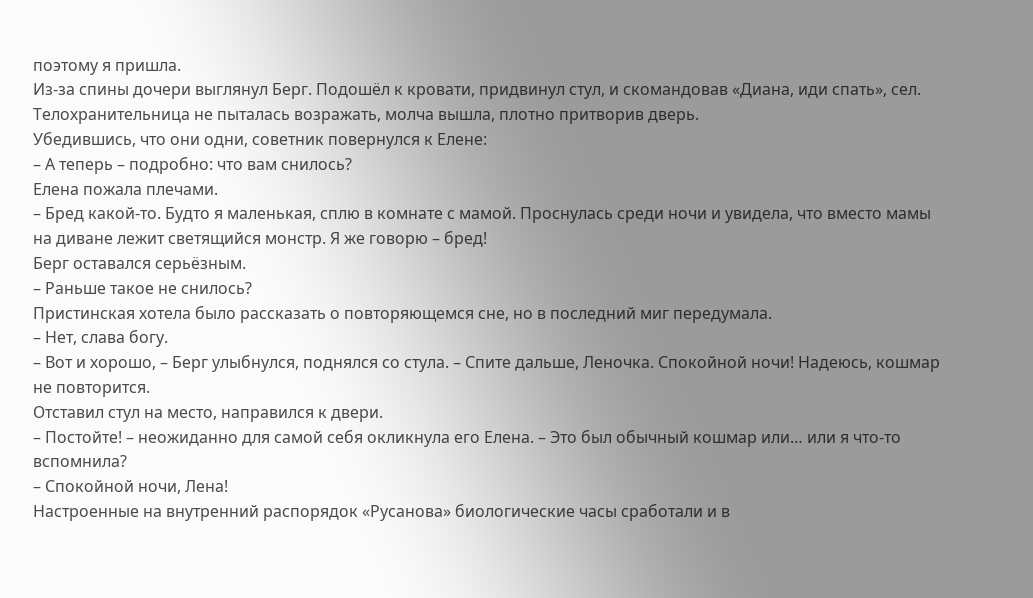поэтому я пришла.
Из-за спины дочери выглянул Берг. Подошёл к кровати, придвинул стул, и скомандовав «Диана, иди спать», сел. Телохранительница не пыталась возражать, молча вышла, плотно притворив дверь.
Убедившись, что они одни, советник повернулся к Елене:
– А теперь – подробно: что вам снилось?
Елена пожала плечами.
– Бред какой-то. Будто я маленькая, сплю в комнате с мамой. Проснулась среди ночи и увидела, что вместо мамы на диване лежит светящийся монстр. Я же говорю – бред!
Берг оставался серьёзным.
– Раньше такое не снилось?
Пристинская хотела было рассказать о повторяющемся сне, но в последний миг передумала.
– Нет, слава богу.
– Вот и хорошо, – Берг улыбнулся, поднялся со стула. – Спите дальше, Леночка. Спокойной ночи! Надеюсь, кошмар не повторится.
Отставил стул на место, направился к двери.
– Постойте! – неожиданно для самой себя окликнула его Елена. – Это был обычный кошмар или… или я что-то вспомнила?
– Спокойной ночи, Лена!
Настроенные на внутренний распорядок «Русанова» биологические часы сработали и в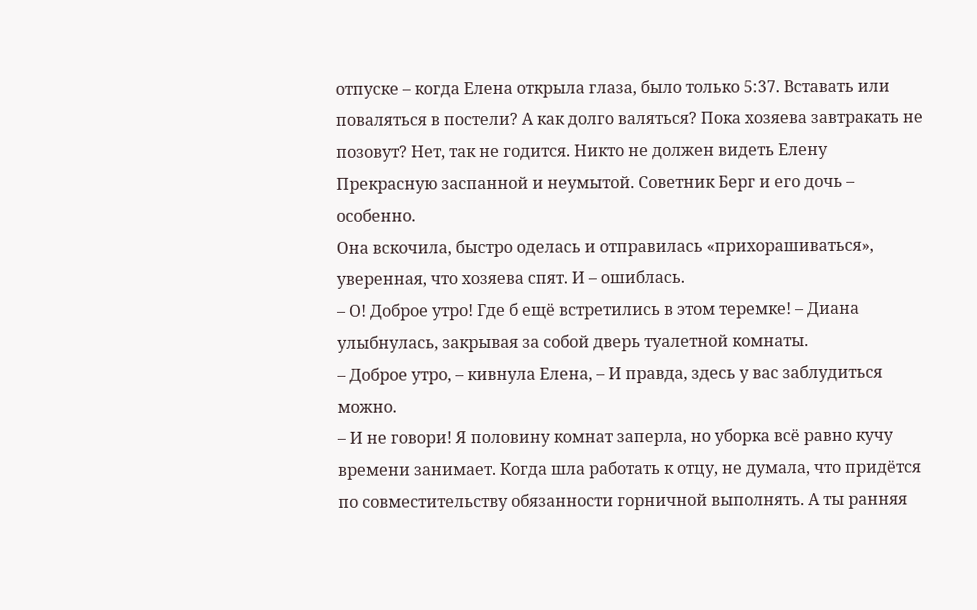отпуске – когда Елена открыла глаза, было только 5:37. Вставать или поваляться в постели? А как долго валяться? Пока хозяева завтракать не позовут? Нет, так не годится. Никто не должен видеть Елену Прекрасную заспанной и неумытой. Советник Берг и его дочь – особенно.
Она вскочила, быстро оделась и отправилась «прихорашиваться», уверенная, что хозяева спят. И – ошиблась.
– О! Доброе утро! Где б ещё встретились в этом теремке! – Диана улыбнулась, закрывая за собой дверь туалетной комнаты.
– Доброе утро, – кивнула Елена, – И правда, здесь у вас заблудиться можно.
– И не говори! Я половину комнат заперла, но уборка всё равно кучу времени занимает. Когда шла работать к отцу, не думала, что придётся по совместительству обязанности горничной выполнять. А ты ранняя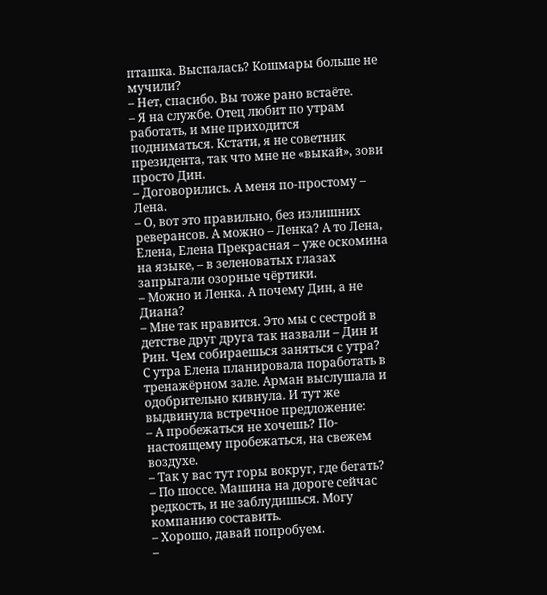пташка. Выспалась? Кошмары больше не мучили?
– Нет, спасибо. Вы тоже рано встаёте.
– Я на службе. Отец любит по утрам работать, и мне приходится подниматься. Кстати, я не советник президента, так что мне не «выкай», зови просто Дин.
– Договорились. А меня по-простому – Лена.
– О, вот это правильно, без излишних реверансов. А можно – Ленка? А то Лена, Елена, Елена Прекрасная – уже оскомина на языке, – в зеленоватых глазах запрыгали озорные чёртики.
– Можно и Ленка. А почему Дин, а не Диана?
– Мне так нравится. Это мы с сестрой в детстве друг друга так назвали – Дин и Рин. Чем собираешься заняться с утра?
С утра Елена планировала поработать в тренажёрном зале. Арман выслушала и одобрительно кивнула. И тут же выдвинула встречное предложение:
– А пробежаться не хочешь? По-настоящему пробежаться, на свежем воздухе.
– Так у вас тут горы вокруг, где бегать?
– По шоссе. Машина на дороге сейчас редкость, и не заблудишься. Могу компанию составить.
– Хорошо, давай попробуем.
–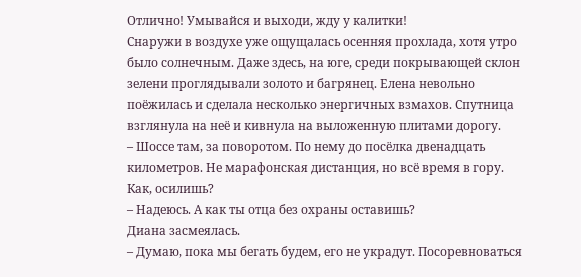Отлично! Умывайся и выходи, жду у калитки!
Снаружи в воздухе уже ощущалась осенняя прохлада, хотя утро было солнечным. Даже здесь, на юге, среди покрывающей склон зелени проглядывали золото и багрянец. Елена невольно поёжилась и сделала несколько энергичных взмахов. Спутница взглянула на неё и кивнула на выложенную плитами дорогу.
– Шоссе там, за поворотом. По нему до посёлка двенадцать километров. Не марафонская дистанция, но всё время в гору. Как, осилишь?
– Надеюсь. А как ты отца без охраны оставишь?
Диана засмеялась.
– Думаю, пока мы бегать будем, его не украдут. Посоревноваться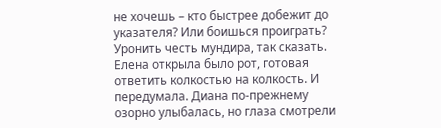не хочешь – кто быстрее добежит до указателя? Или боишься проиграть? Уронить честь мундира, так сказать.
Елена открыла было рот, готовая ответить колкостью на колкость. И передумала. Диана по-прежнему озорно улыбалась, но глаза смотрели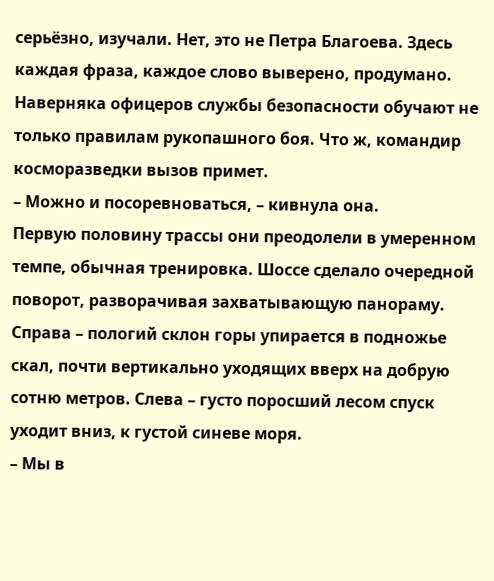серьёзно, изучали. Нет, это не Петра Благоева. Здесь каждая фраза, каждое слово выверено, продумано. Наверняка офицеров службы безопасности обучают не только правилам рукопашного боя. Что ж, командир косморазведки вызов примет.
– Можно и посоревноваться, – кивнула она.
Первую половину трассы они преодолели в умеренном темпе, обычная тренировка. Шоссе сделало очередной поворот, разворачивая захватывающую панораму. Справа – пологий склон горы упирается в подножье скал, почти вертикально уходящих вверх на добрую сотню метров. Слева – густо поросший лесом спуск уходит вниз, к густой синеве моря.
– Мы в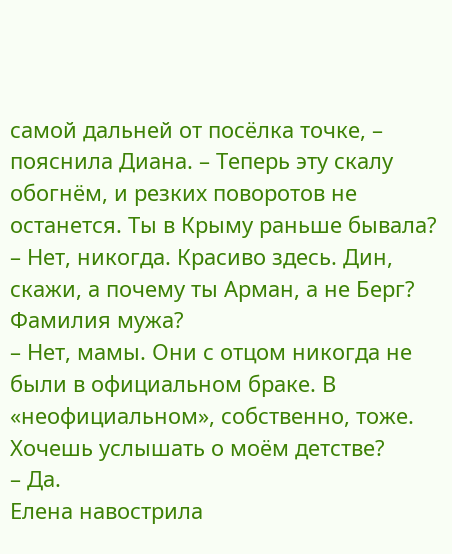самой дальней от посёлка точке, – пояснила Диана. – Теперь эту скалу обогнём, и резких поворотов не останется. Ты в Крыму раньше бывала?
– Нет, никогда. Красиво здесь. Дин, скажи, а почему ты Арман, а не Берг? Фамилия мужа?
– Нет, мамы. Они с отцом никогда не были в официальном браке. В «неофициальном», собственно, тоже. Хочешь услышать о моём детстве?
– Да.
Елена навострила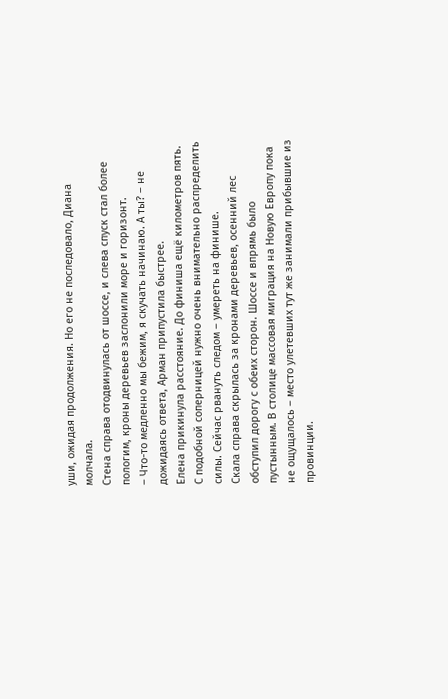уши, ожидая продолжения. Но его не последовало, Диана молчала.
Стена справа отодвинулась от шоссе, и слева спуск стал более пологим, кроны деревьев заслонили море и горизонт.
– Что-то медленно мы бежим, я скучать начинаю. А ты? – не дожидаясь ответа, Арман припустила быстрее.
Елена прикинула расстояние. До финиша ещё километров пять. С подобной соперницей нужно очень внимательно распределить силы. Сейчас рвануть следом – умереть на финише.
Скала справа скрылась за кронами деревьев, осенний лес обступил дорогу с обеих сторон. Шоссе и впрямь было пустынным. В столице массовая миграция на Новую Европу пока не ощущалось – место улетевших тут же занимали прибывшие из провинции.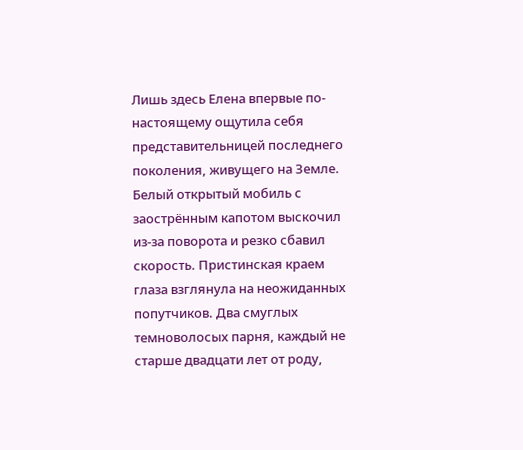Лишь здесь Елена впервые по-настоящему ощутила себя представительницей последнего поколения, живущего на Земле.
Белый открытый мобиль с заострённым капотом выскочил из-за поворота и резко сбавил скорость. Пристинская краем глаза взглянула на неожиданных попутчиков. Два смуглых темноволосых парня, каждый не старше двадцати лет от роду,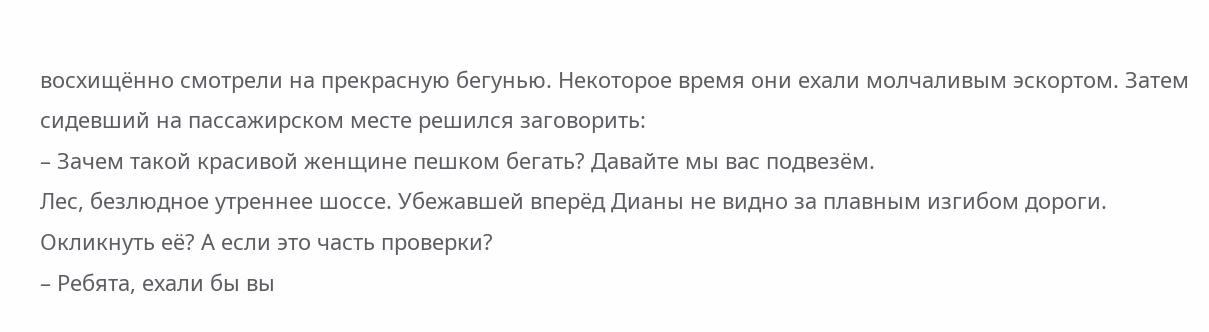восхищённо смотрели на прекрасную бегунью. Некоторое время они ехали молчаливым эскортом. Затем сидевший на пассажирском месте решился заговорить:
– Зачем такой красивой женщине пешком бегать? Давайте мы вас подвезём.
Лес, безлюдное утреннее шоссе. Убежавшей вперёд Дианы не видно за плавным изгибом дороги. Окликнуть её? А если это часть проверки?
– Ребята, ехали бы вы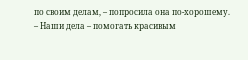по своим делам, – попросила она по-хорошему.
– Наши дела – помогать красивым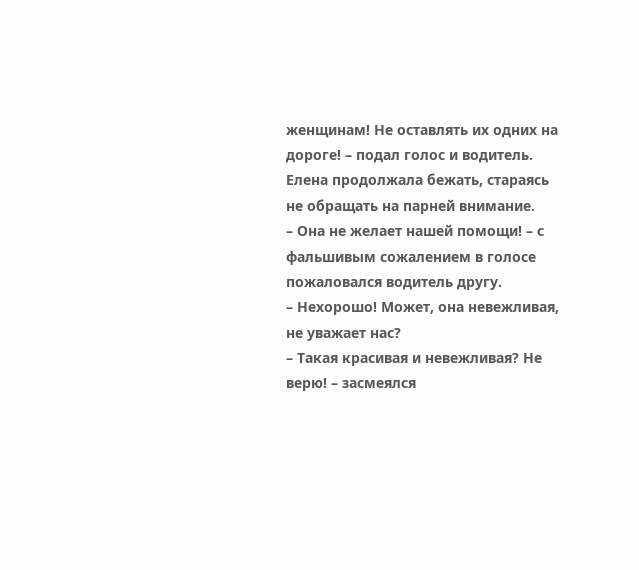женщинам! Не оставлять их одних на дороге! – подал голос и водитель.
Елена продолжала бежать, стараясь не обращать на парней внимание.
– Она не желает нашей помощи! – с фальшивым сожалением в голосе пожаловался водитель другу.
– Нехорошо! Может, она невежливая, не уважает нас?
– Такая красивая и невежливая? Не верю! – засмеялся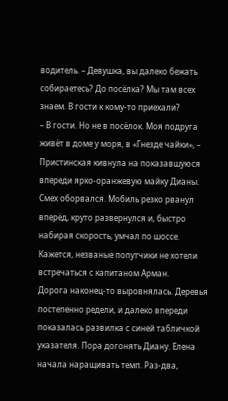водитель. – Девушка, вы далеко бежать собираетесь? До посёлка? Мы там всех знаем. В гости к кому-то приехали?
– В гости. Но не в посёлок. Моя подруга живёт в доме у моря, в «Гнезде чайки», – Пристинская кивнула на показавшуюся впереди ярко-оранжевую майку Дианы.
Смех оборвался. Мобиль резко рванул вперёд, круто развернулся и, быстро набирая скорость, умчал по шоссе. Кажется, незваные попутчики не хотели встречаться с капитаном Арман.
Дорога наконец-то выровнялась. Деревья постепенно редели, и далеко впереди показалась развилка с синей табличкой указателя. Пора догонять Диану. Елена начала наращивать темп. Раз-два,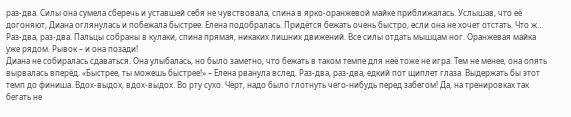раз-два. Силы она сумела сберечь и уставшей себя не чувствовала, спина в ярко-оранжевой майке приближалась. Услышав, что её догоняют, Диана оглянулась и побежала быстрее. Елена подобралась. Придётся бежать очень быстро, если она не хочет отстать. Что ж… Раз-два, раз-два. Пальцы собраны в кулаки, спина прямая, никаких лишних движений. Все силы отдать мышцам ног. Оранжевая майка уже рядом. Рывок – и она позади!
Диана не собиралась сдаваться. Она улыбалась, но было заметно, что бежать в таком темпе для неё тоже не игра. Тем не менее, она опять вырвалась вперёд. «Быстрее, ты можешь быстрее!» – Елена рванула вслед. Раз-два, раз-два, едкий пот щиплет глаза. Выдержать бы этот темп до финиша. Вдох-выдох, вдох-выдох. Во рту сухо. Чёрт, надо было глотнуть чего-нибудь перед забегом! Да, на тренировках так бегать не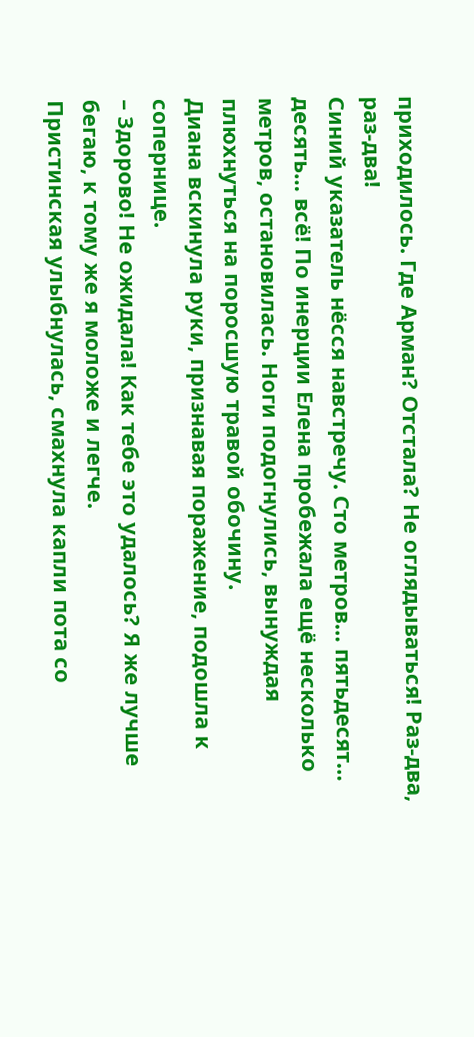приходилось. Где Арман? Отстала? Не оглядываться! Раз-два, раз-два!
Синий указатель нёсся навстречу. Сто метров… пятьдесят… десять… всё! По инерции Елена пробежала ещё несколько метров, остановилась. Ноги подогнулись, вынуждая плюхнуться на поросшую травой обочину.
Диана вскинула руки, признавая поражение, подошла к сопернице.
– Здорово! Не ожидала! Как тебе это удалось? Я же лучше бегаю, к тому же я моложе и легче.
Пристинская улыбнулась, смахнула капли пота со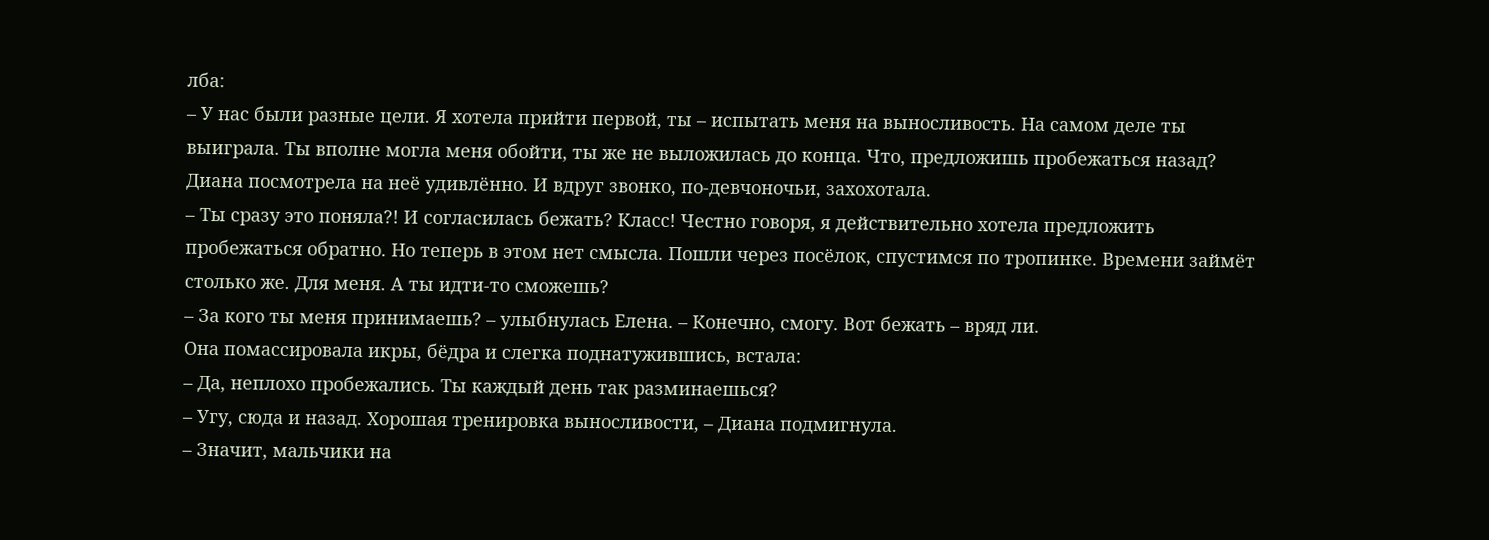лба:
– У нас были разные цели. Я хотела прийти первой, ты – испытать меня на выносливость. На самом деле ты выиграла. Ты вполне могла меня обойти, ты же не выложилась до конца. Что, предложишь пробежаться назад?
Диана посмотрела на неё удивлённо. И вдруг звонко, по-девчоночьи, захохотала.
– Ты сразу это поняла?! И согласилась бежать? Класс! Честно говоря, я действительно хотела предложить пробежаться обратно. Но теперь в этом нет смысла. Пошли через посёлок, спустимся по тропинке. Времени займёт столько же. Для меня. А ты идти-то сможешь?
– За кого ты меня принимаешь? – улыбнулась Елена. – Конечно, смогу. Вот бежать – вряд ли.
Она помассировала икры, бёдра и слегка поднатужившись, встала:
– Да, неплохо пробежались. Ты каждый день так разминаешься?
– Угу, сюда и назад. Хорошая тренировка выносливости, – Диана подмигнула.
– Значит, мальчики на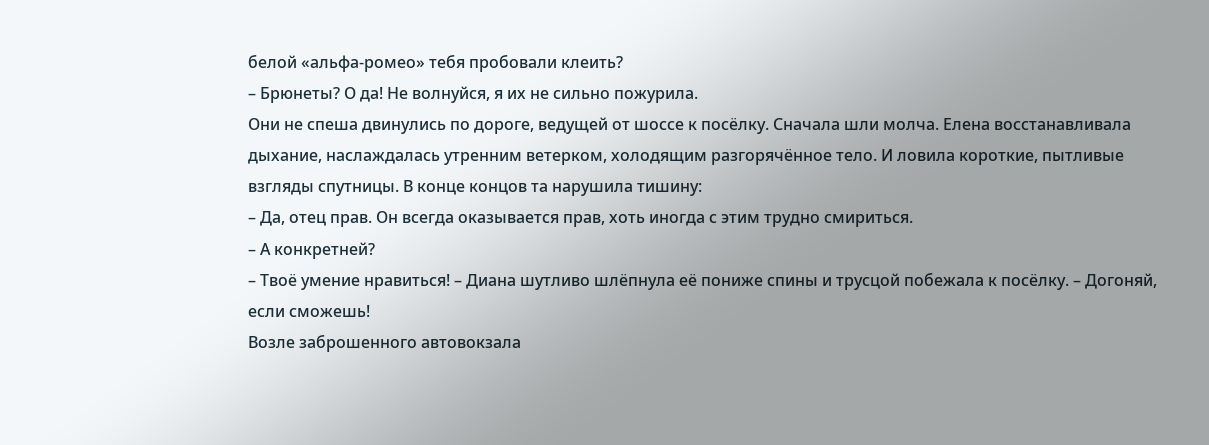белой «альфа-ромео» тебя пробовали клеить?
– Брюнеты? О да! Не волнуйся, я их не сильно пожурила.
Они не спеша двинулись по дороге, ведущей от шоссе к посёлку. Сначала шли молча. Елена восстанавливала дыхание, наслаждалась утренним ветерком, холодящим разгорячённое тело. И ловила короткие, пытливые взгляды спутницы. В конце концов та нарушила тишину:
– Да, отец прав. Он всегда оказывается прав, хоть иногда с этим трудно смириться.
– А конкретней?
– Твоё умение нравиться! – Диана шутливо шлёпнула её пониже спины и трусцой побежала к посёлку. – Догоняй, если сможешь!
Возле заброшенного автовокзала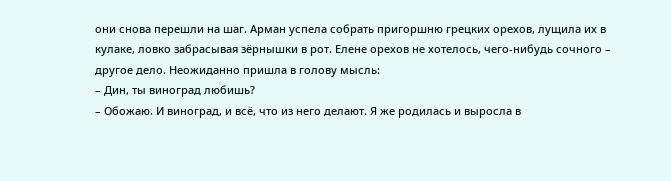они снова перешли на шаг. Арман успела собрать пригоршню грецких орехов, лущила их в кулаке, ловко забрасывая зёрнышки в рот. Елене орехов не хотелось, чего-нибудь сочного – другое дело. Неожиданно пришла в голову мысль:
– Дин, ты виноград любишь?
– Обожаю. И виноград, и всё, что из него делают. Я же родилась и выросла в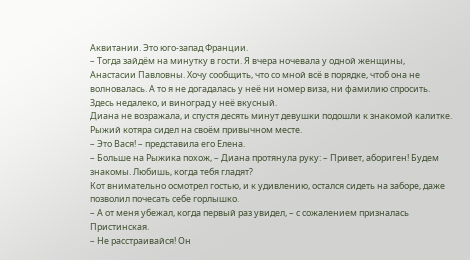Аквитании. Это юго-запад Франции.
– Тогда зайдём на минутку в гости. Я вчера ночевала у одной женщины, Анастасии Павловны. Хочу сообщить, что со мной всё в порядке, чтоб она не волновалась. А то я не догадалась у неё ни номер виза, ни фамилию спросить. Здесь недалеко, и виноград у неё вкусный.
Диана не возражала, и спустя десять минут девушки подошли к знакомой калитке. Рыжий котяра сидел на своём привычном месте.
– Это Вася! – представила его Елена.
– Больше на Рыжика похож, – Диана протянула руку: – Привет, абориген! Будем знакомы. Любишь, когда тебя гладят?
Кот внимательно осмотрел гостью, и к удивлению, остался сидеть на заборе, даже позволил почесать себе горлышко.
– А от меня убежал, когда первый раз увидел, – с сожалением призналась Пристинская.
– Не расстраивайся! Он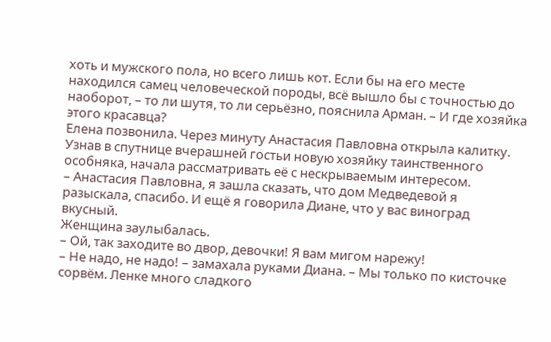хоть и мужского пола, но всего лишь кот. Если бы на его месте находился самец человеческой породы, всё вышло бы с точностью до наоборот, – то ли шутя, то ли серьёзно, пояснила Арман. – И где хозяйка этого красавца?
Елена позвонила. Через минуту Анастасия Павловна открыла калитку. Узнав в спутнице вчерашней гостьи новую хозяйку таинственного особняка, начала рассматривать её с нескрываемым интересом.
– Анастасия Павловна, я зашла сказать, что дом Медведевой я разыскала, спасибо. И ещё я говорила Диане, что у вас виноград вкусный.
Женщина заулыбалась.
– Ой, так заходите во двор, девочки! Я вам мигом нарежу!
– Не надо, не надо! – замахала руками Диана. – Мы только по кисточке сорвём. Ленке много сладкого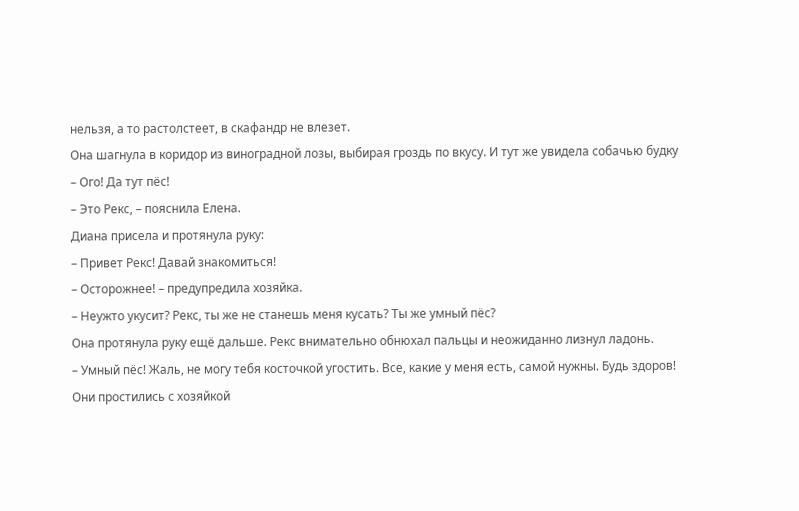нельзя, а то растолстеет, в скафандр не влезет.
Она шагнула в коридор из виноградной лозы, выбирая гроздь по вкусу. И тут же увидела собачью будку
– Ого! Да тут пёс!
– Это Рекс, – пояснила Елена.
Диана присела и протянула руку:
– Привет Рекс! Давай знакомиться!
– Осторожнее! – предупредила хозяйка.
– Неужто укусит? Рекс, ты же не станешь меня кусать? Ты же умный пёс?
Она протянула руку ещё дальше. Рекс внимательно обнюхал пальцы и неожиданно лизнул ладонь.
– Умный пёс! Жаль, не могу тебя косточкой угостить. Все, какие у меня есть, самой нужны. Будь здоров!
Они простились с хозяйкой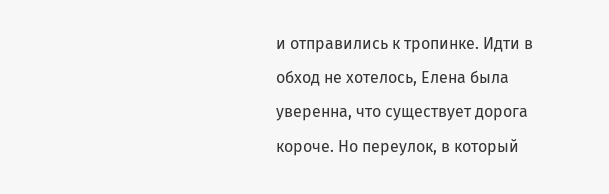и отправились к тропинке. Идти в обход не хотелось, Елена была уверенна, что существует дорога короче. Но переулок, в который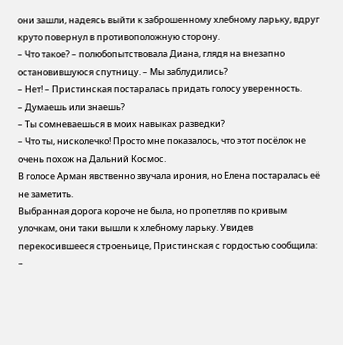они зашли, надеясь выйти к заброшенному хлебному ларьку, вдруг круто повернул в противоположную сторону.
– Что такое? – полюбопытствовала Диана, глядя на внезапно остановившуюся спутницу. – Мы заблудились?
– Нет! – Пристинская постаралась придать голосу уверенность.
– Думаешь или знаешь?
– Ты сомневаешься в моих навыках разведки?
– Что ты, нисколечко! Просто мне показалось, что этот посёлок не очень похож на Дальний Космос.
В голосе Арман явственно звучала ирония, но Елена постаралась её не заметить.
Выбранная дорога короче не была, но пропетляв по кривым улочкам, они таки вышли к хлебному ларьку. Увидев перекосившееся строеньице, Пристинская с гордостью сообщила:
–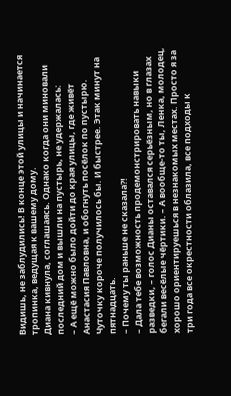Видишь, не заблудились! В конце этой улицы и начинается тропинка, ведущая к вашему дому.
Диана кивнула, соглашаясь. Однако когда они миновали последний дом и вышли на пустырь, не удержалась:
– А ещё можно было дойти до края улицы, где живёт Анастасия Павловна, и обогнуть посёлок по пустырю. Чуточку короче получилось бы. И быстрее. Этак минут на пятнадцать.
– Почему ты раньше не сказала?!
– Дала тебе возможность продемонстрировать навыки разведки, – голос Дианы оставался серьёзным, но в глазах бегали весёлые чёртики. – А вообще-то ты, Ленка, молодец, хорошо ориентируешься в незнакомых местах. Просто я за три года все окрестности облазила, все подходы к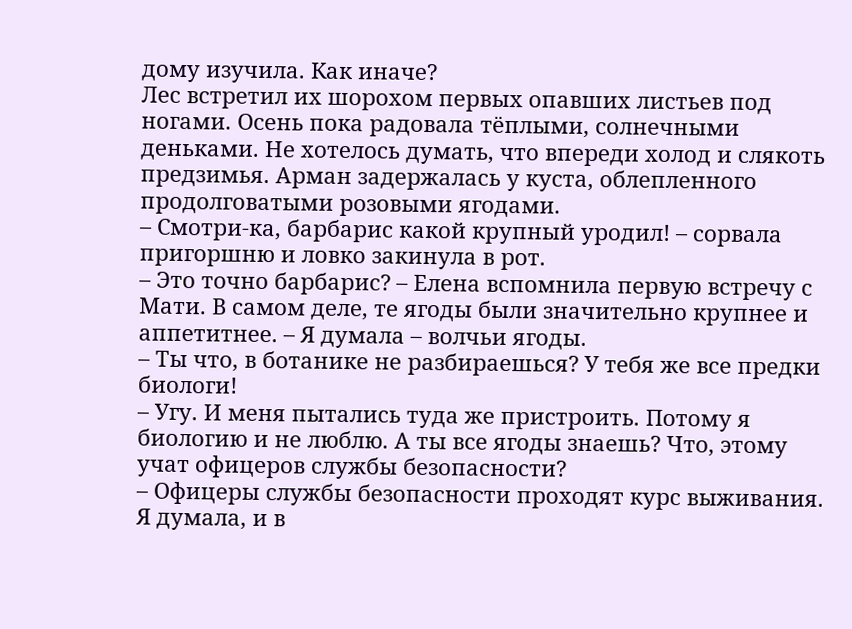дому изучила. Как иначе?
Лес встретил их шорохом первых опавших листьев под ногами. Осень пока радовала тёплыми, солнечными деньками. Не хотелось думать, что впереди холод и слякоть предзимья. Арман задержалась у куста, облепленного продолговатыми розовыми ягодами.
– Смотри-ка, барбарис какой крупный уродил! – сорвала пригоршню и ловко закинула в рот.
– Это точно барбарис? – Елена вспомнила первую встречу с Мати. В самом деле, те ягоды были значительно крупнее и аппетитнее. – Я думала – волчьи ягоды.
– Ты что, в ботанике не разбираешься? У тебя же все предки биологи!
– Угу. И меня пытались туда же пристроить. Потому я биологию и не люблю. А ты все ягоды знаешь? Что, этому учат офицеров службы безопасности?
– Офицеры службы безопасности проходят курс выживания. Я думала, и в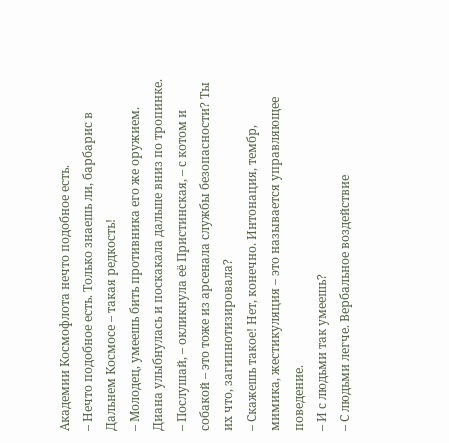Академии Космофлота нечто подобное есть.
– Нечто подобное есть. Только знаешь ли, барбарис в Дальнем Космосе – такая редкость!
– Молодец, умеешь бить противника его же оружием.
Диана улыбнулась и поскакала дальше вниз по тропинке.
– Послушай, – окликнула её Пристинская, – с котом и собакой – это тоже из арсенала службы безопасности? Ты их что, загипнотизировала?
– Скажешь такое! Нет, конечно. Интонация, тембр, мимика, жестикуляция – это называется управляющее поведение.
– И с людьми так умеешь?
– С людьми легче. Вербальное воздействие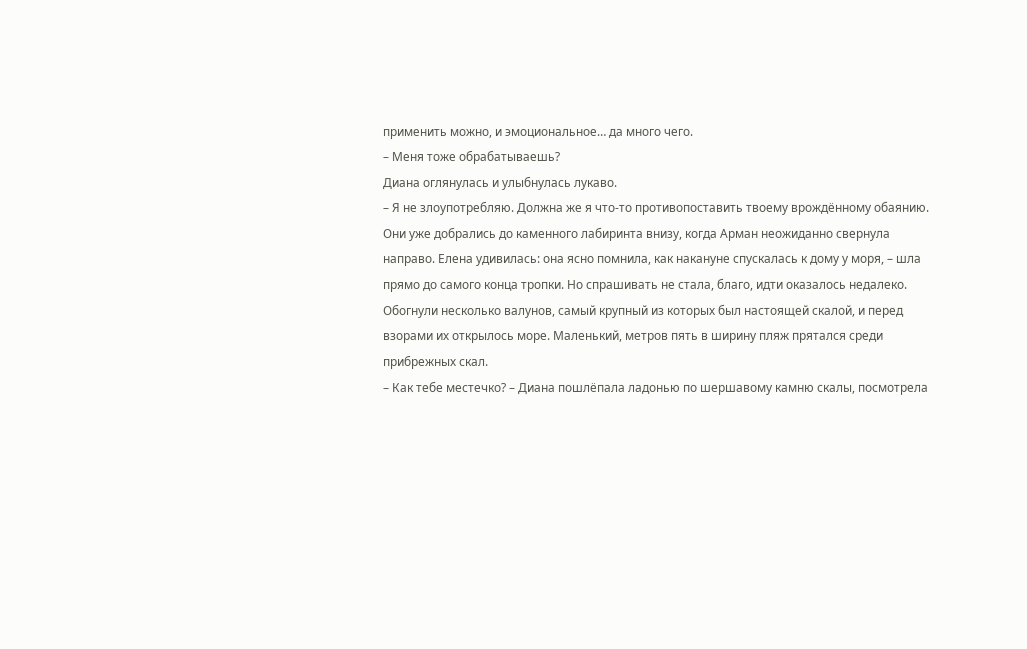применить можно, и эмоциональное… да много чего.
– Меня тоже обрабатываешь?
Диана оглянулась и улыбнулась лукаво.
– Я не злоупотребляю. Должна же я что-то противопоставить твоему врождённому обаянию.
Они уже добрались до каменного лабиринта внизу, когда Арман неожиданно свернула направо. Елена удивилась: она ясно помнила, как накануне спускалась к дому у моря, – шла прямо до самого конца тропки. Но спрашивать не стала, благо, идти оказалось недалеко. Обогнули несколько валунов, самый крупный из которых был настоящей скалой, и перед взорами их открылось море. Маленький, метров пять в ширину пляж прятался среди прибрежных скал.
– Как тебе местечко? – Диана пошлёпала ладонью по шершавому камню скалы, посмотрела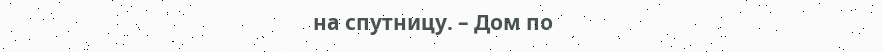на спутницу. – Дом по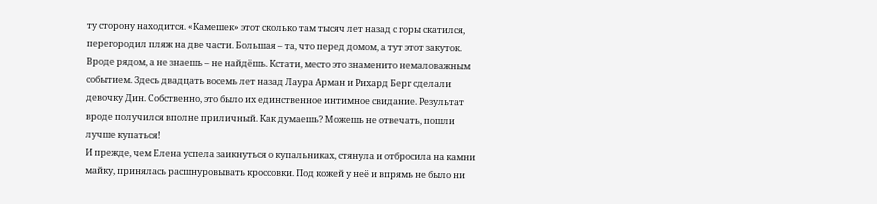ту сторону находится. «Камешек» этот сколько там тысяч лет назад с горы скатился, перегородил пляж на две части. Большая – та, что перед домом, а тут этот закуток. Вроде рядом, а не знаешь – не найдёшь. Кстати, место это знаменито немаловажным событием. Здесь двадцать восемь лет назад Лаура Арман и Рихард Берг сделали девочку Дин. Собственно, это было их единственное интимное свидание. Результат вроде получился вполне приличный. Как думаешь? Можешь не отвечать, пошли лучше купаться!
И прежде, чем Елена успела заикнуться о купальниках, стянула и отбросила на камни майку, принялась расшнуровывать кроссовки. Под кожей у неё и впрямь не было ни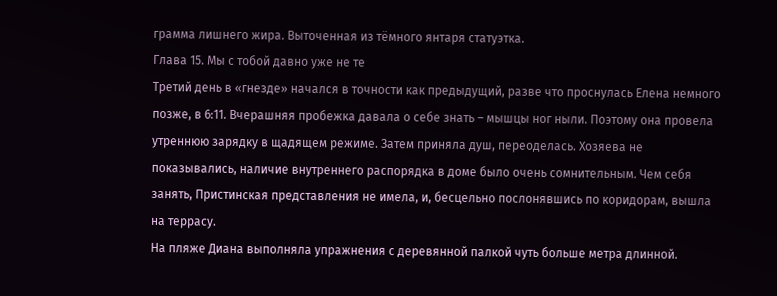грамма лишнего жира. Выточенная из тёмного янтаря статуэтка.
Глава 15. Мы с тобой давно уже не те
Третий день в «гнезде» начался в точности как предыдущий, разве что проснулась Елена немного позже, в 6:11. Вчерашняя пробежка давала о себе знать – мышцы ног ныли. Поэтому она провела утреннюю зарядку в щадящем режиме. Затем приняла душ, переоделась. Хозяева не показывались, наличие внутреннего распорядка в доме было очень сомнительным. Чем себя занять, Пристинская представления не имела, и, бесцельно послонявшись по коридорам, вышла на террасу.
На пляже Диана выполняла упражнения с деревянной палкой чуть больше метра длинной.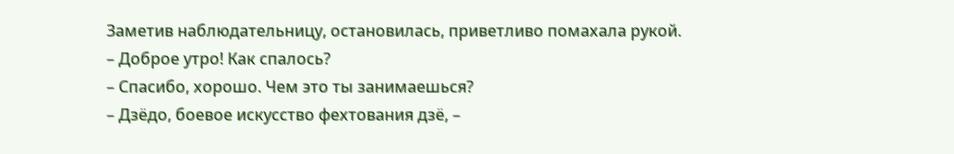Заметив наблюдательницу, остановилась, приветливо помахала рукой.
– Доброе утро! Как спалось?
– Спасибо, хорошо. Чем это ты занимаешься?
– Дзёдо, боевое искусство фехтования дзё, –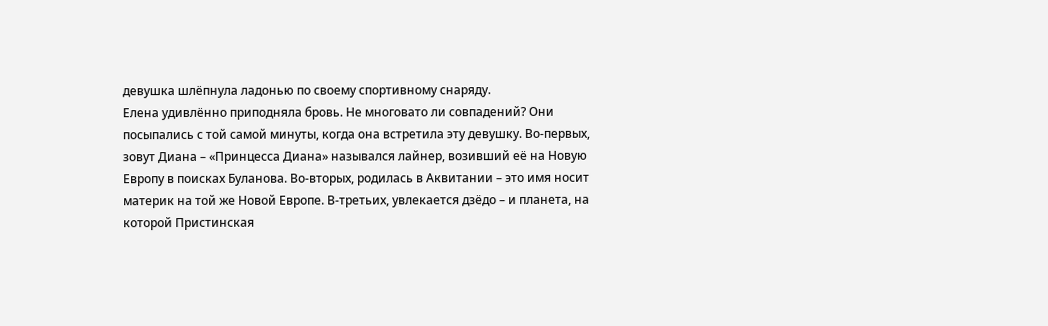девушка шлёпнула ладонью по своему спортивному снаряду.
Елена удивлённо приподняла бровь. Не многовато ли совпадений? Они посыпались с той самой минуты, когда она встретила эту девушку. Во-первых, зовут Диана – «Принцесса Диана» назывался лайнер, возивший её на Новую Европу в поисках Буланова. Во-вторых, родилась в Аквитании – это имя носит материк на той же Новой Европе. В-третьих, увлекается дзёдо – и планета, на которой Пристинская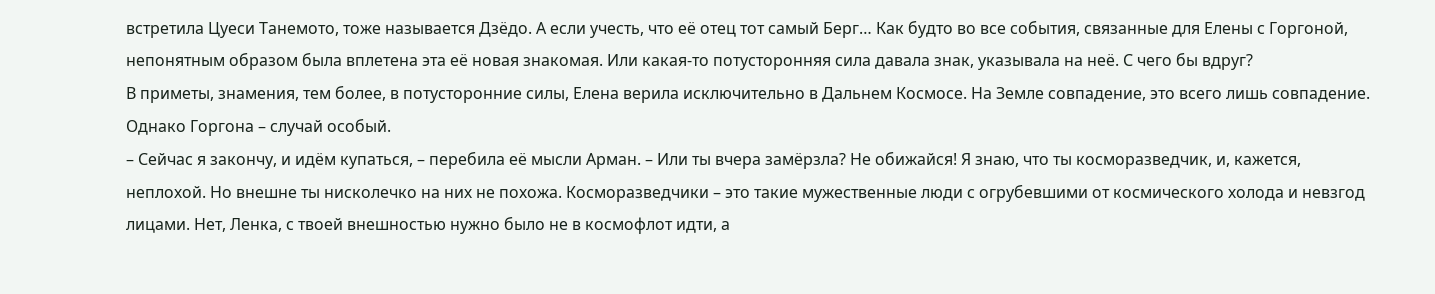встретила Цуеси Танемото, тоже называется Дзёдо. А если учесть, что её отец тот самый Берг… Как будто во все события, связанные для Елены с Горгоной, непонятным образом была вплетена эта её новая знакомая. Или какая-то потусторонняя сила давала знак, указывала на неё. С чего бы вдруг?
В приметы, знамения, тем более, в потусторонние силы, Елена верила исключительно в Дальнем Космосе. На Земле совпадение, это всего лишь совпадение. Однако Горгона – случай особый.
– Сейчас я закончу, и идём купаться, – перебила её мысли Арман. – Или ты вчера замёрзла? Не обижайся! Я знаю, что ты косморазведчик, и, кажется, неплохой. Но внешне ты нисколечко на них не похожа. Косморазведчики – это такие мужественные люди с огрубевшими от космического холода и невзгод лицами. Нет, Ленка, с твоей внешностью нужно было не в космофлот идти, а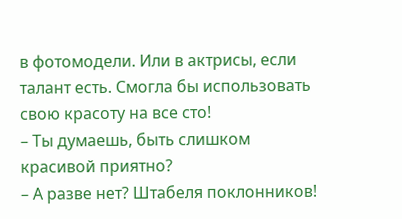в фотомодели. Или в актрисы, если талант есть. Смогла бы использовать свою красоту на все сто!
– Ты думаешь, быть слишком красивой приятно?
– А разве нет? Штабеля поклонников!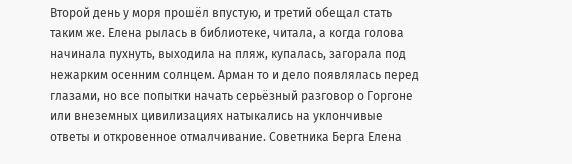Второй день у моря прошёл впустую, и третий обещал стать таким же. Елена рылась в библиотеке, читала, а когда голова начинала пухнуть, выходила на пляж, купалась, загорала под нежарким осенним солнцем. Арман то и дело появлялась перед глазами, но все попытки начать серьёзный разговор о Горгоне или внеземных цивилизациях натыкались на уклончивые ответы и откровенное отмалчивание. Советника Берга Елена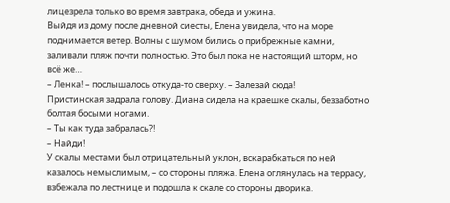лицезрела только во время завтрака, обеда и ужина.
Выйдя из дому после дневной сиесты, Елена увидела, что на море поднимается ветер. Волны с шумом бились о прибрежные камни, заливали пляж почти полностью. Это был пока не настоящий шторм, но всё же…
– Ленка! – послышалось откуда-то сверху. – Залезай сюда!
Пристинская задрала голову. Диана сидела на краешке скалы, беззаботно болтая босыми ногами.
– Ты как туда забралась?!
– Найди!
У скалы местами был отрицательный уклон, вскарабкаться по ней казалось немыслимым, – со стороны пляжа. Елена оглянулась на террасу, взбежала по лестнице и подошла к скале со стороны дворика.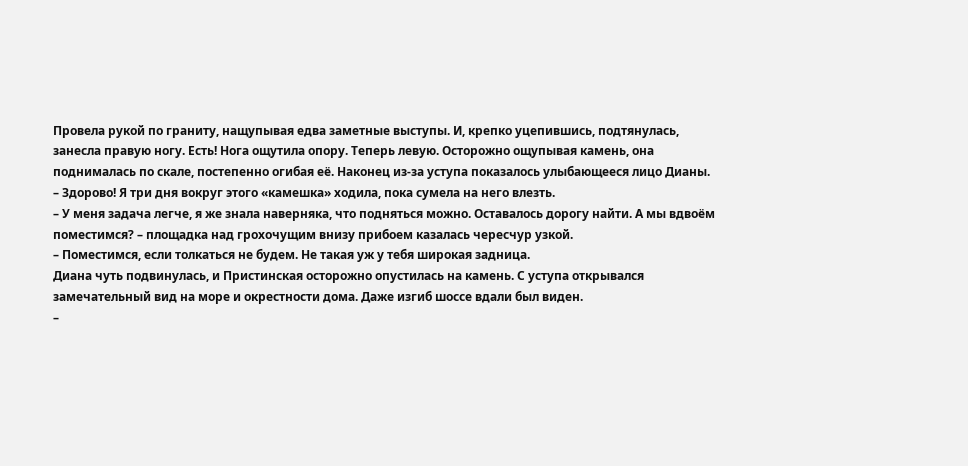Провела рукой по граниту, нащупывая едва заметные выступы. И, крепко уцепившись, подтянулась, занесла правую ногу. Есть! Нога ощутила опору. Теперь левую. Осторожно ощупывая камень, она поднималась по скале, постепенно огибая её. Наконец из-за уступа показалось улыбающееся лицо Дианы.
– Здорово! Я три дня вокруг этого «камешка» ходила, пока сумела на него влезть.
– У меня задача легче, я же знала наверняка, что подняться можно. Оставалось дорогу найти. А мы вдвоём поместимся? – площадка над грохочущим внизу прибоем казалась чересчур узкой.
– Поместимся, если толкаться не будем. Не такая уж у тебя широкая задница.
Диана чуть подвинулась, и Пристинская осторожно опустилась на камень. С уступа открывался замечательный вид на море и окрестности дома. Даже изгиб шоссе вдали был виден.
–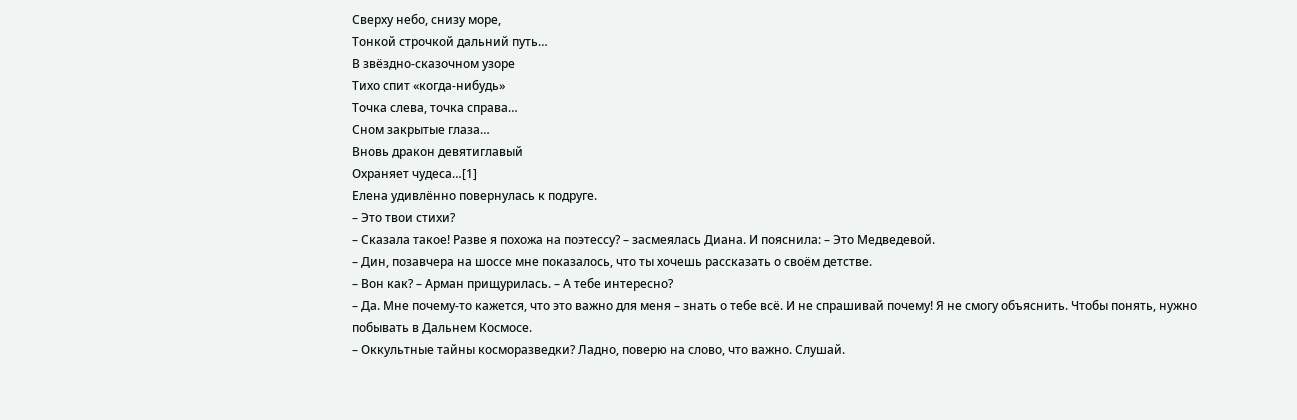Сверху небо, снизу море,
Тонкой строчкой дальний путь…
В звёздно-сказочном узоре
Тихо спит «когда-нибудь»
Точка слева, точка справа…
Сном закрытые глаза…
Вновь дракон девятиглавый
Охраняет чудеса…[1]
Елена удивлённо повернулась к подруге.
– Это твои стихи?
– Сказала такое! Разве я похожа на поэтессу? – засмеялась Диана. И пояснила: – Это Медведевой.
– Дин, позавчера на шоссе мне показалось, что ты хочешь рассказать о своём детстве.
– Вон как? – Арман прищурилась. – А тебе интересно?
– Да. Мне почему-то кажется, что это важно для меня – знать о тебе всё. И не спрашивай почему! Я не смогу объяснить. Чтобы понять, нужно побывать в Дальнем Космосе.
– Оккультные тайны косморазведки? Ладно, поверю на слово, что важно. Слушай.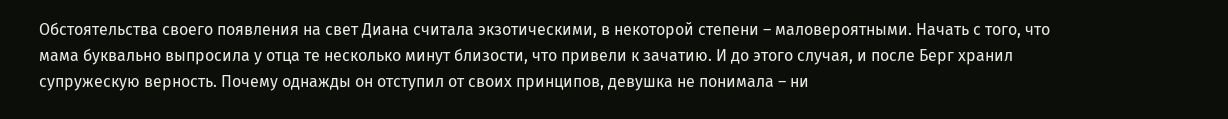Обстоятельства своего появления на свет Диана считала экзотическими, в некоторой степени – маловероятными. Начать с того, что мама буквально выпросила у отца те несколько минут близости, что привели к зачатию. И до этого случая, и после Берг хранил супружескую верность. Почему однажды он отступил от своих принципов, девушка не понимала – ни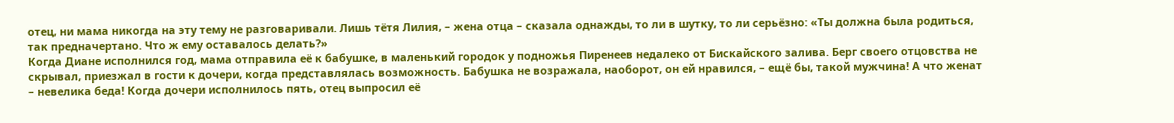отец, ни мама никогда на эту тему не разговаривали. Лишь тётя Лилия, – жена отца – сказала однажды, то ли в шутку, то ли серьёзно: «Ты должна была родиться, так предначертано. Что ж ему оставалось делать?»
Когда Диане исполнился год, мама отправила её к бабушке, в маленький городок у подножья Пиренеев недалеко от Бискайского залива. Берг своего отцовства не скрывал, приезжал в гости к дочери, когда представлялась возможность. Бабушка не возражала, наоборот, он ей нравился, – ещё бы, такой мужчина! А что женат – невелика беда! Когда дочери исполнилось пять, отец выпросил её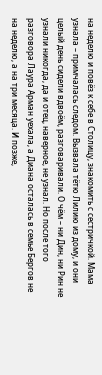на неделю и повёз к себе в Столицу, знакомить с сестричкой. Мама узнала – примчалась следом. Вызвала тётю Лилию из дому, и они целый день сидели вдвоём, разговаривали. О чём – ни Дин, ни Рин не узнали никогда, да и отец, наверное, не узнал. Но после того разговора Лаура Арман уехала, а Диана осталась в семье Бергов не на неделю, а на три месяца. И позже,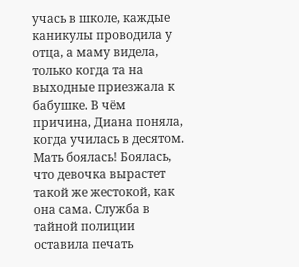учась в школе, каждые каникулы проводила у отца, а маму видела, только когда та на выходные приезжала к бабушке. В чём причина, Диана поняла, когда училась в десятом. Мать боялась! Боялась, что девочка вырастет такой же жестокой, как она сама. Служба в тайной полиции оставила печать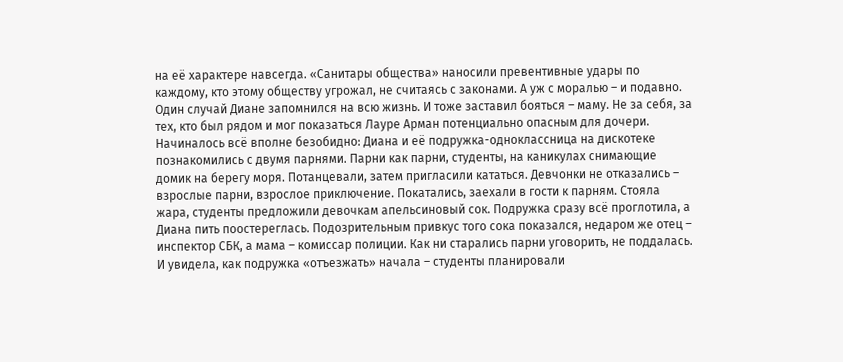на её характере навсегда. «Санитары общества» наносили превентивные удары по каждому, кто этому обществу угрожал, не считаясь с законами. А уж с моралью – и подавно.
Один случай Диане запомнился на всю жизнь. И тоже заставил бояться – маму. Не за себя, за тех, кто был рядом и мог показаться Лауре Арман потенциально опасным для дочери. Начиналось всё вполне безобидно: Диана и её подружка-одноклассница на дискотеке познакомились с двумя парнями. Парни как парни, студенты, на каникулах снимающие домик на берегу моря. Потанцевали, затем пригласили кататься. Девчонки не отказались – взрослые парни, взрослое приключение. Покатались, заехали в гости к парням. Стояла жара, студенты предложили девочкам апельсиновый сок. Подружка сразу всё проглотила, а Диана пить поостереглась. Подозрительным привкус того сока показался, недаром же отец – инспектор СБК, а мама – комиссар полиции. Как ни старались парни уговорить, не поддалась. И увидела, как подружка «отъезжать» начала – студенты планировали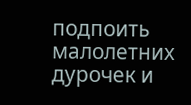подпоить малолетних дурочек и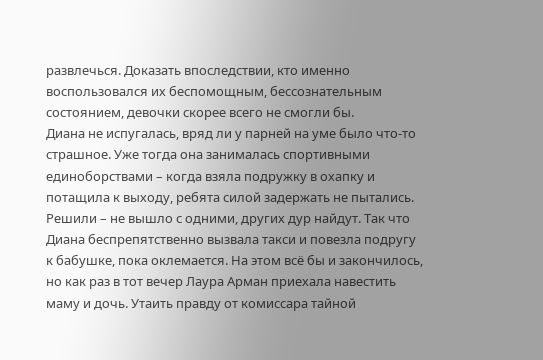развлечься. Доказать впоследствии, кто именно воспользовался их беспомощным, бессознательным состоянием, девочки скорее всего не смогли бы.
Диана не испугалась, вряд ли у парней на уме было что-то страшное. Уже тогда она занималась спортивными единоборствами – когда взяла подружку в охапку и потащила к выходу, ребята силой задержать не пытались. Решили – не вышло с одними, других дур найдут. Так что Диана беспрепятственно вызвала такси и повезла подругу к бабушке, пока оклемается. На этом всё бы и закончилось, но как раз в тот вечер Лаура Арман приехала навестить маму и дочь. Утаить правду от комиссара тайной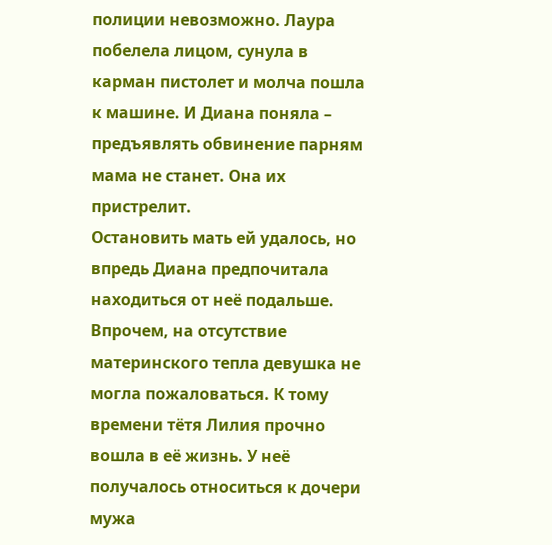полиции невозможно. Лаура побелела лицом, сунула в карман пистолет и молча пошла к машине. И Диана поняла – предъявлять обвинение парням мама не станет. Она их пристрелит.
Остановить мать ей удалось, но впредь Диана предпочитала находиться от неё подальше. Впрочем, на отсутствие материнского тепла девушка не могла пожаловаться. К тому времени тётя Лилия прочно вошла в её жизнь. У неё получалось относиться к дочери мужа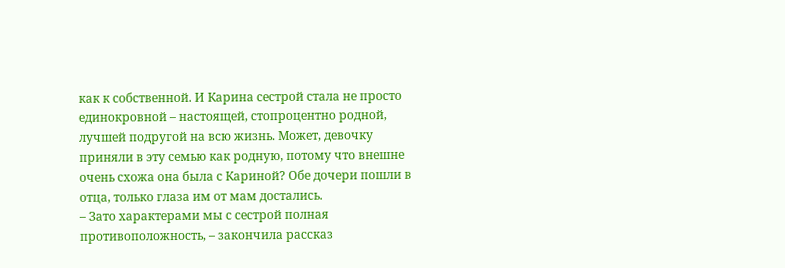как к собственной. И Карина сестрой стала не просто единокровной – настоящей, стопроцентно родной, лучшей подругой на всю жизнь. Может, девочку приняли в эту семью как родную, потому что внешне очень схожа она была с Кариной? Обе дочери пошли в отца, только глаза им от мам достались.
– Зато характерами мы с сестрой полная противоположность, – закончила рассказ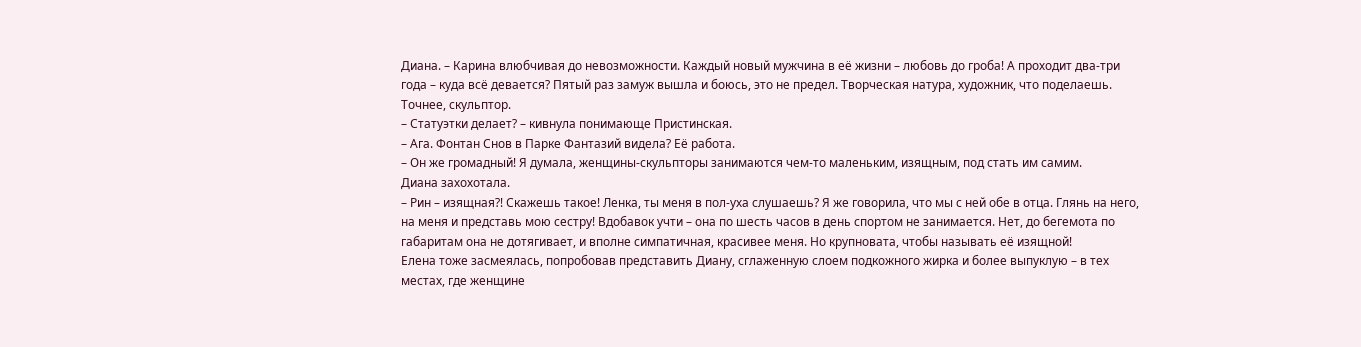Диана. – Карина влюбчивая до невозможности. Каждый новый мужчина в её жизни – любовь до гроба! А проходит два-три года – куда всё девается? Пятый раз замуж вышла и боюсь, это не предел. Творческая натура, художник, что поделаешь. Точнее, скульптор.
– Статуэтки делает? – кивнула понимающе Пристинская.
– Ага. Фонтан Снов в Парке Фантазий видела? Её работа.
– Он же громадный! Я думала, женщины-скульпторы занимаются чем-то маленьким, изящным, под стать им самим.
Диана захохотала.
– Рин – изящная?! Скажешь такое! Ленка, ты меня в пол-уха слушаешь? Я же говорила, что мы с ней обе в отца. Глянь на него, на меня и представь мою сестру! Вдобавок учти – она по шесть часов в день спортом не занимается. Нет, до бегемота по габаритам она не дотягивает, и вполне симпатичная, красивее меня. Но крупновата, чтобы называть её изящной!
Елена тоже засмеялась, попробовав представить Диану, сглаженную слоем подкожного жирка и более выпуклую – в тех местах, где женщине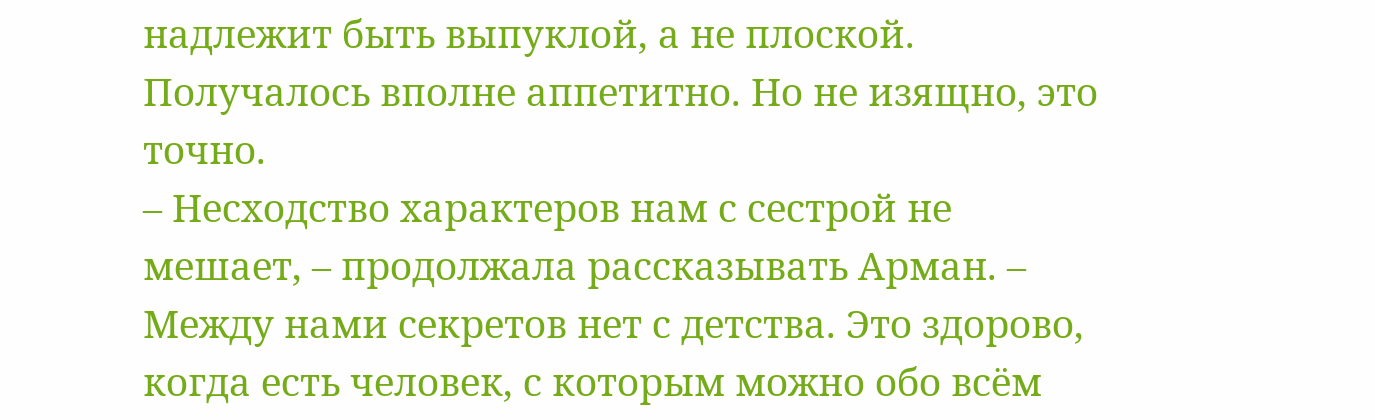надлежит быть выпуклой, а не плоской. Получалось вполне аппетитно. Но не изящно, это точно.
– Несходство характеров нам с сестрой не мешает, – продолжала рассказывать Арман. – Между нами секретов нет с детства. Это здорово, когда есть человек, с которым можно обо всём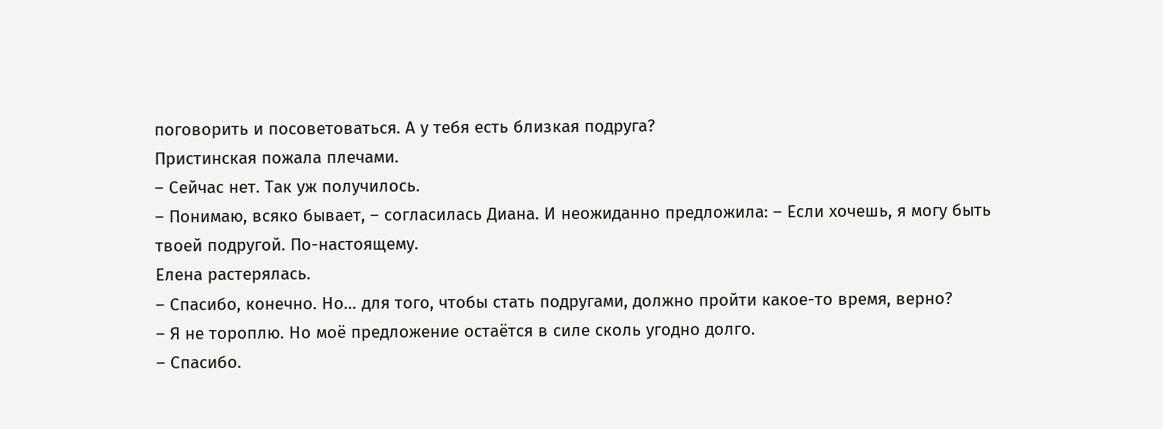поговорить и посоветоваться. А у тебя есть близкая подруга?
Пристинская пожала плечами.
– Сейчас нет. Так уж получилось.
– Понимаю, всяко бывает, – согласилась Диана. И неожиданно предложила: – Если хочешь, я могу быть твоей подругой. По-настоящему.
Елена растерялась.
– Спасибо, конечно. Но… для того, чтобы стать подругами, должно пройти какое-то время, верно?
– Я не тороплю. Но моё предложение остаётся в силе сколь угодно долго.
– Спасибо.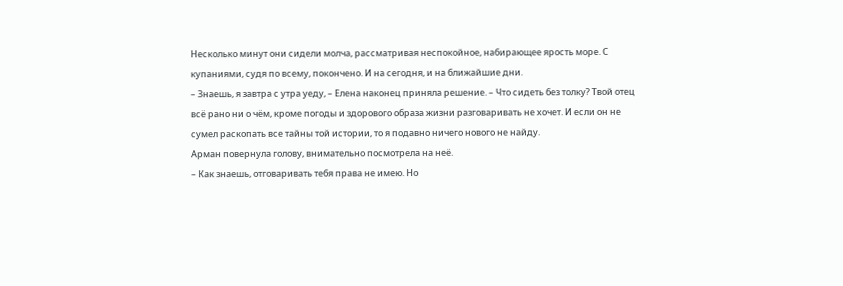Несколько минут они сидели молча, рассматривая неспокойное, набирающее ярость море. С купаниями, судя по всему, покончено. И на сегодня, и на ближайшие дни.
– Знаешь, я завтра с утра уеду, – Елена наконец приняла решение. – Что сидеть без толку? Твой отец всё рано ни о чём, кроме погоды и здорового образа жизни разговаривать не хочет. И если он не сумел раскопать все тайны той истории, то я подавно ничего нового не найду.
Арман повернула голову, внимательно посмотрела на неё.
– Как знаешь, отговаривать тебя права не имею. Но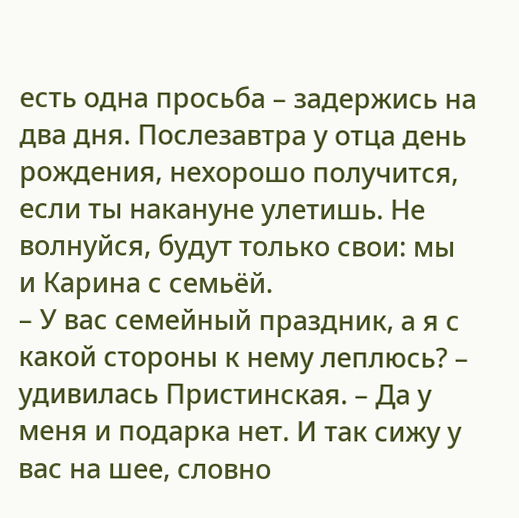есть одна просьба – задержись на два дня. Послезавтра у отца день рождения, нехорошо получится, если ты накануне улетишь. Не волнуйся, будут только свои: мы и Карина с семьёй.
– У вас семейный праздник, а я с какой стороны к нему леплюсь? – удивилась Пристинская. – Да у меня и подарка нет. И так сижу у вас на шее, словно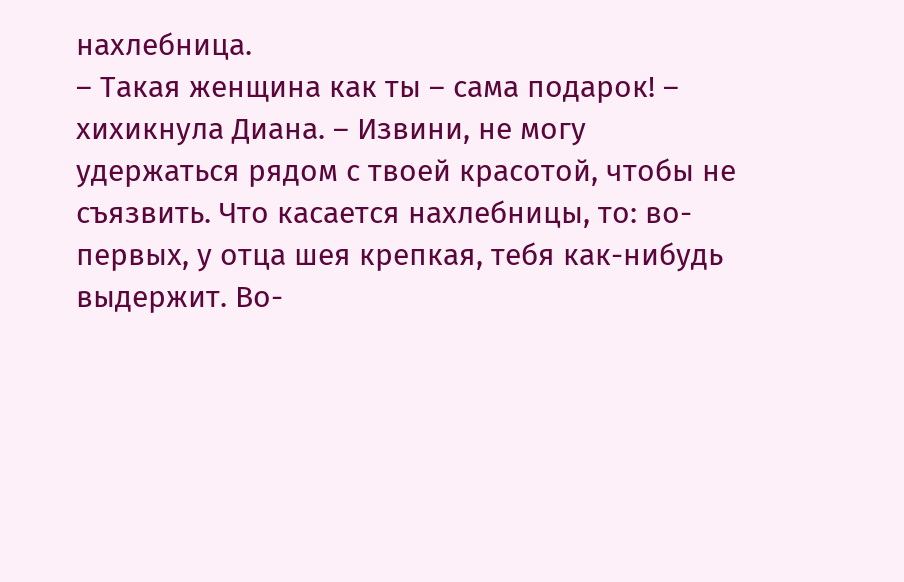нахлебница.
– Такая женщина как ты – сама подарок! – хихикнула Диана. – Извини, не могу удержаться рядом с твоей красотой, чтобы не съязвить. Что касается нахлебницы, то: во-первых, у отца шея крепкая, тебя как-нибудь выдержит. Во-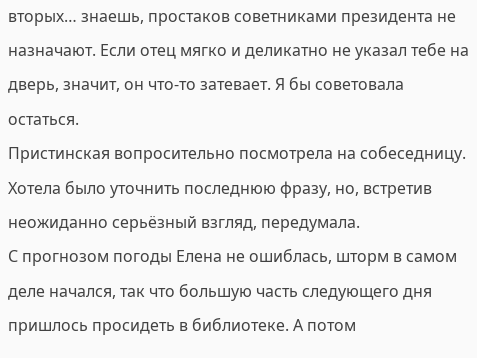вторых… знаешь, простаков советниками президента не назначают. Если отец мягко и деликатно не указал тебе на дверь, значит, он что-то затевает. Я бы советовала остаться.
Пристинская вопросительно посмотрела на собеседницу. Хотела было уточнить последнюю фразу, но, встретив неожиданно серьёзный взгляд, передумала.
С прогнозом погоды Елена не ошиблась, шторм в самом деле начался, так что большую часть следующего дня пришлось просидеть в библиотеке. А потом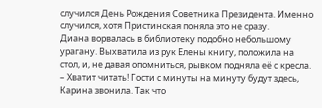случился День Рождения Советника Президента. Именно случился, хотя Пристинская поняла это не сразу.
Диана ворвалась в библиотеку подобно небольшому урагану. Выхватила из рук Елены книгу, положила на стол, и, не давая опомниться, рывком подняла её с кресла.
– Хватит читать! Гости с минуты на минуту будут здесь, Карина звонила. Так что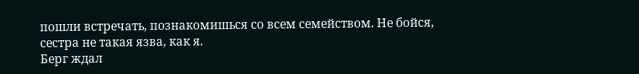пошли встречать, познакомишься со всем семейством. Не бойся, сестра не такая язва, как я.
Берг ждал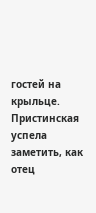гостей на крыльце. Пристинская успела заметить, как отец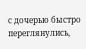с дочерью быстро переглянулись,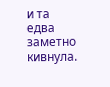и та едва заметно кивнула.